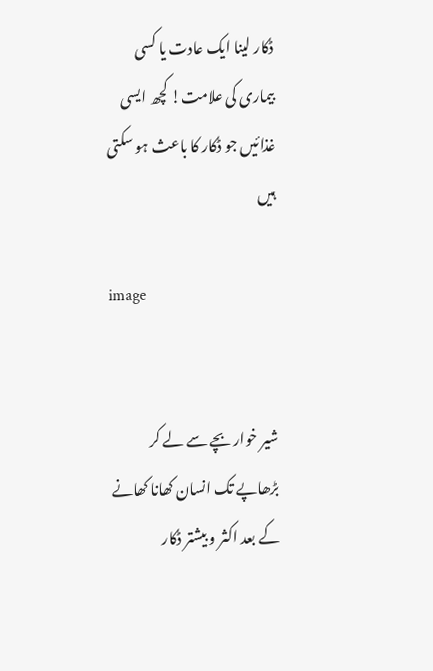ڈکار لینا ایک عادت یا کسی بیماری کی علامت! کچھ ایسی غذائيں جو ڈکار کا باعث ہو سکتی ہیں

image


شیر خوار بچے سے لے کر بڑھاپے تک انسان کھانا کھانے کے بعد اکثر و بیشتر ڈکار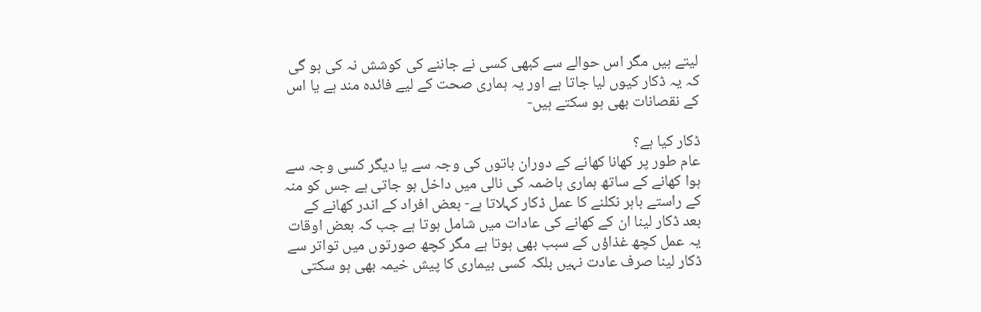لیتے ہیں مگر اس حوالے سے کبھی کسی نے جاننے کی کوشش نہ کی ہو گی کہ یہ ڈکار کیوں لیا جاتا ہے اور یہ ہماری صحت کے لیے فائدہ مند ہے یا اس کے نقصانات بھی ہو سکتے ہیں-

ڈکار کیا ہے؟
عام طور پر کھانا کھانے کے دوران باتوں کی وجہ سے یا دیگر کسی وجہ سے ہوا کھانے کے ساتھ ہماری ہاضمہ کی نالی میں داخل ہو جاتی ہے جس کو منہ کے راستے باہر نکلنے کا عمل ڈکار کہلاتا ہے- بعض افراد کے اندر کھانے کے بعد ڈکار لینا ان کے کھانے کی عادات میں شامل ہوتا ہے جب کہ بعض اوقات یہ عمل کچھ غذاؤں کے سبب بھی ہوتا ہے مگر کچھ صورتوں میں تواتر سے ڈکار لینا صرف عادت نہیں بلکہ کسی بیماری کا پیش خیمہ بھی ہو سکتی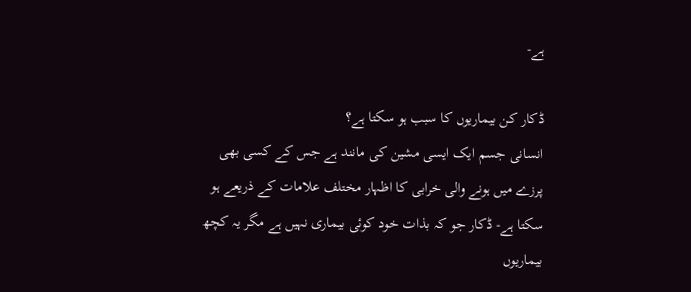ہے-

ڈکار کن بیماریوں کا سبب ہو سکتا ہے؟
انسانی جسم ایک ایسی مشین کی مانند ہے جس کے کسی بھی پرزے میں ہونے والی خرابی کا اظہار مختلف علامات کے ذریعے ہو سکتا ہے- ڈکار جو کہ بذات خود کوئی بیماری نہیں ہے مگر یہ کچھ بیماریوں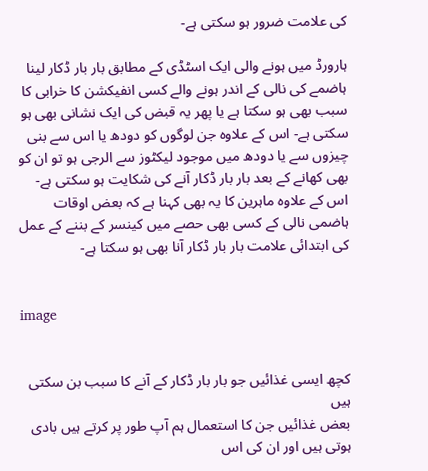کی علامت ضرور ہو سکتی ہے-

ہارورڈ میں ہونے والی ایک اسٹڈی کے مطابق بار بار ڈکار لینا ہاضمے کی نالی کے اندر ہونے والے کسی انفیکشن کا خرابی کا سبب بھی ہو سکتا ہے یا پھر یہ قبض کی ایک نشانی بھی ہو سکتی ہے- اس کے علاوہ جن لوگوں کو دودھ یا اس سے بنی چیزوں سے یا دودھ میں موجود لیکٹوز سے الرجی ہو تو ان کو بھی کھانے کے بعد بار بار ڈکار آنے کی شکایت ہو سکتی ہے- اس کے علاوہ ماہرین کا یہ بھی کہنا ہے کہ بعض اوقات ہاضمی نالی کے کسی بھی حصے میں کینسر کے بننے کے عمل کی ابتدائی علامت بار بار ڈکار آنا بھی ہو سکتا ہے-


image


کچھ ایسی غذائیں جو بار بار ڈکار کے آنے کا سبب بن سکتی ہیں
بعض غذائيں جن کا استعمال ہم آپ طور پر کرتے ہیں بادی ہوتی ہیں اور ان کی اس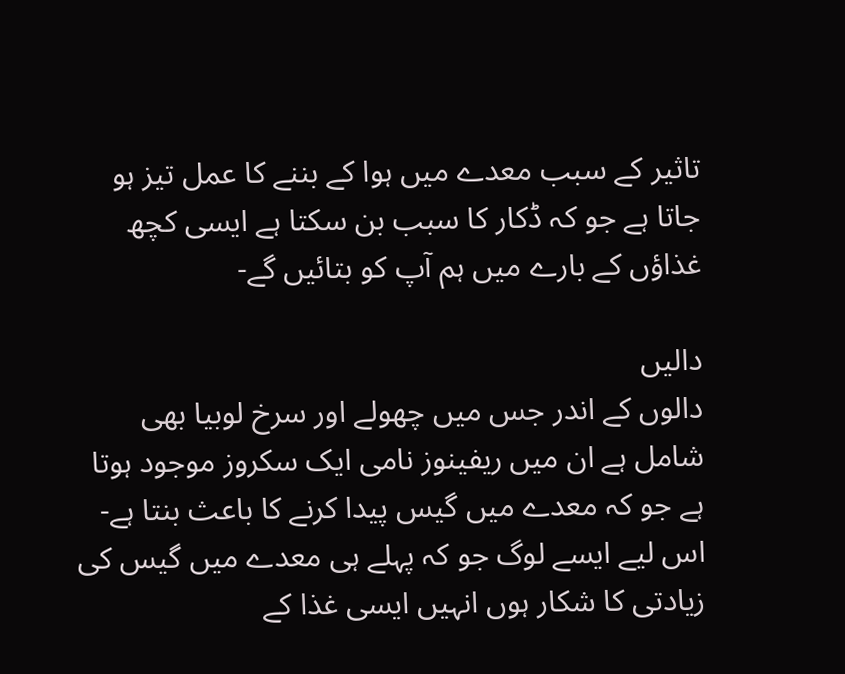تاثیر کے سبب معدے میں ہوا کے بننے کا عمل تیز ہو جاتا ہے جو کہ ڈکار کا سبب بن سکتا ہے ایسی کچھ غذاؤں کے بارے میں ہم آپ کو بتائيں گے-

دالیں
دالوں کے اندر جس میں چھولے اور سرخ لوبیا بھی شامل ہے ان میں ریفینوز نامی ایک سکروز موجود ہوتا ہے جو کہ معدے میں گیس پیدا کرنے کا باعث بنتا ہے- اس لیے ایسے لوگ جو کہ پہلے ہی معدے میں گیس کی زیادتی کا شکار ہوں انہیں ایسی غذا کے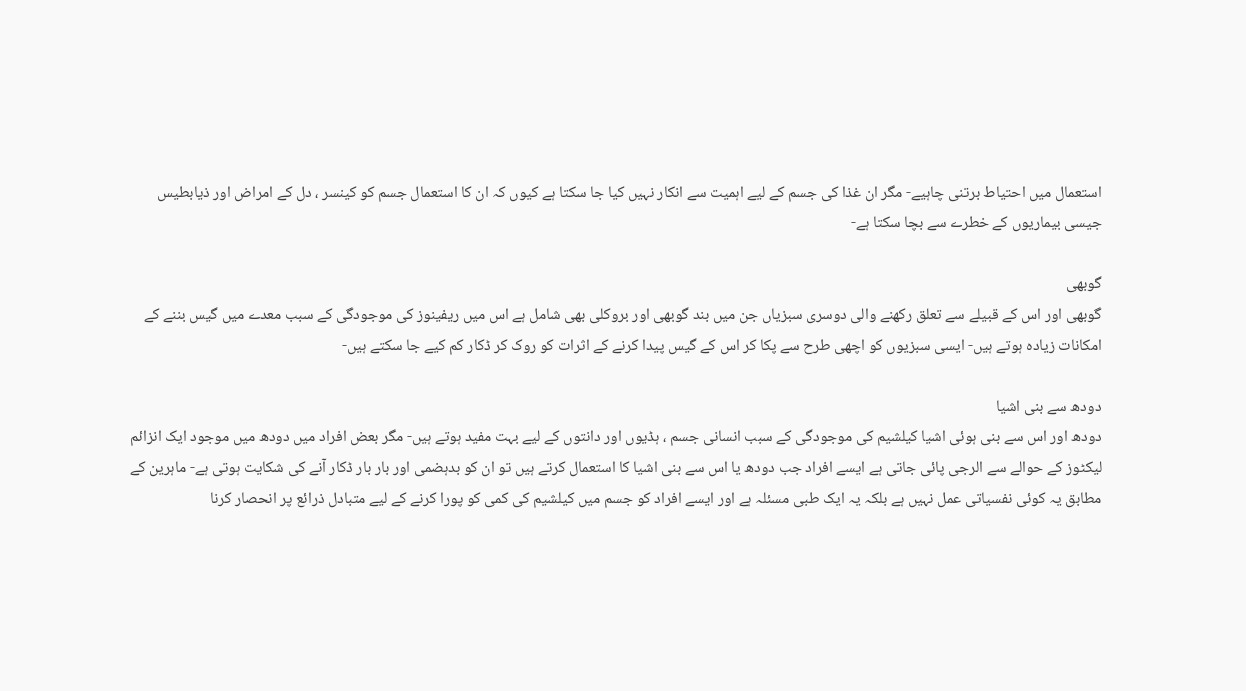استعمال میں احتیاط برتنی چاہیے- مگر ان غذا کی جسم کے لیے اہمیت سے انکار نہیں کیا جا سکتا ہے کیوں کہ ان کا استعمال جسم کو کینسر ، دل کے امراض اور ذیابطیس جیسی بیماریوں کے خطرے سے بچا سکتا ہے-

گوبھی
گوبھی اور اس کے قبیلے سے تعلق رکھنے والی دوسری سبزیاں جن میں بند گوبھی اور بروکلی بھی شامل ہے اس میں ریفینوز کی موجودگی کے سبب معدے میں گیس بننے کے امکانات زیادہ ہوتے ہیں- ایسی سبزیوں کو اچھی طرح سے پکا کر اس کے گیس پیدا کرنے کے اثرات کو روک کر ڈکار کم کیے جا سکتے ہیں-

دودھ سے بنی اشیا
دودھ اور اس سے بنی ہوئی اشیا کیلشیم کی موجودگی کے سبب انسانی جسم ، ہڈیوں اور دانتوں کے لیے بہت مفید ہوتے ہیں- مگر بعض افراد میں دودھ میں موجود ایک انزائم لیکٹوز کے حوالے سے الرجی پائی جاتی ہے ایسے افراد جب دودھ یا اس سے بنی اشیا کا استعمال کرتے ہیں تو ان کو بدہضمی اور بار بار ڈکار آنے کی شکایت ہوتی ہے- ماہرین کے مطابق یہ کوئی نفسیاتی عمل نہیں ہے بلکہ یہ ایک طبی مسئلہ ہے اور ایسے افراد کو جسم میں کیلشیم کی کمی کو پورا کرنے کے لیے متبادل ذرائع پر انحصار کرنا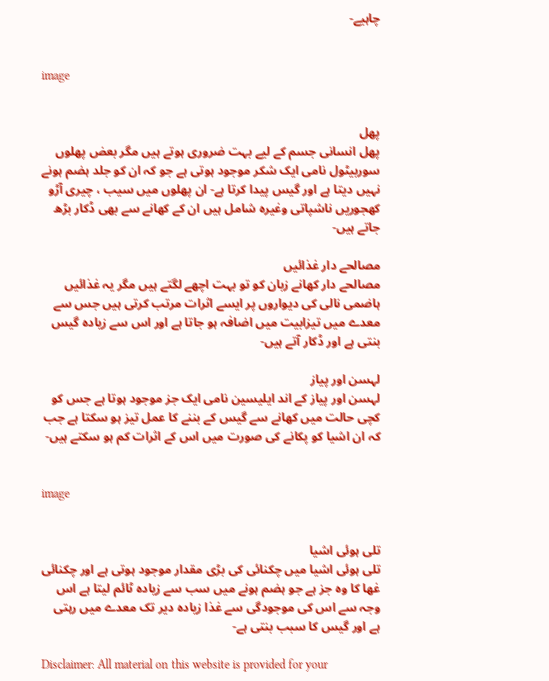چاہیے-


image


پھل
پھل انسانی جسم کے لیے بہت ضروری ہوتے ہیں مگر بعض پھلوں سوربیٹول نامی ایک شکر موجود ہوتی ہے جو کہ ان کو جلد ہضم ہونے نہیں دیتا ہے اور گیس پیدا کرتا ہے- ان پھلوں میں سیب ، چیری آڑو کھجوریں ناشپاتی وغیرہ شامل ہیں ان کے کھانے سے بھی ڈکار بڑھ جاتے ہیں-

مصالحے دار غذائیں
مصالحے دار کھانے زبان کو تو بہت اچھے لگتے ہیں مگر یہ غذائیں ہاضمی نالی کی دیواروں پر ایسے اثرات مرتب کرتی ہیں جس سے معدے میں تیزابیت میں اضافہ ہو جاتا ہے اور اس سے زیادہ گیس بنتی ہے اور ڈکار آتے ہیں-

لہسن اور پیاز
لہسن اور پیاز کے اند ایلیسین نامی ایک جز موجود ہوتا ہے جس کو کچی حالت میں کھانے سے گیس کے بننے کا عمل تیز ہو سکتا ہے جب کہ ان اشیا کو پکانے کی صورت میں اس کے اثرات کم ہو سکتے ہیں-


image


تلی ہوئی اشیا
تلی ہوئی اشیا میں چکنائی کی بڑی مقدار موجود ہوتی ہے اور چکنائی غھا کا وہ جز ہے جو ہضم ہونے میں سب سے زیادہ ٹائم لیتا ہے اس وجہ سے اس کی موجودگی سے غذا زیادہ دیر تک معدے میں رہتی ہے اور گیس کا سبب بنتی ہے-

Disclaimer: All material on this website is provided for your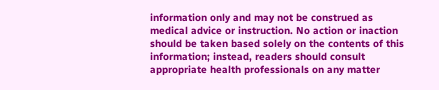information only and may not be construed as medical advice or instruction. No action or inaction should be taken based solely on the contents of this information; instead, readers should consult appropriate health professionals on any matter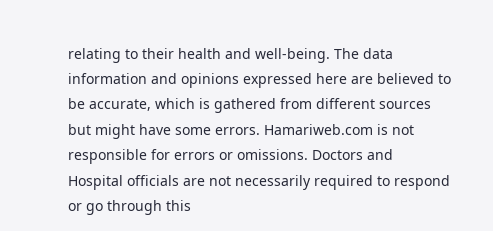relating to their health and well-being. The data information and opinions expressed here are believed to be accurate, which is gathered from different sources but might have some errors. Hamariweb.com is not responsible for errors or omissions. Doctors and Hospital officials are not necessarily required to respond or go through this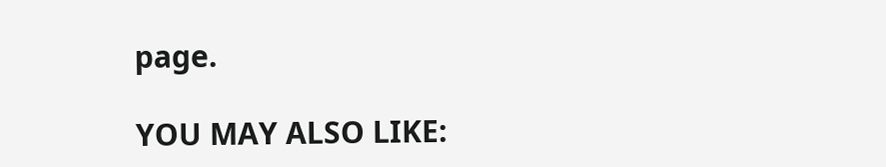page.

YOU MAY ALSO LIKE: